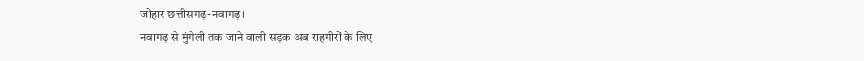जोहार छत्तीसगढ़-नवागढ़।
नवागढ़ से मुंगेली तक जाने वाली सड़क अब राहगीरों के लिए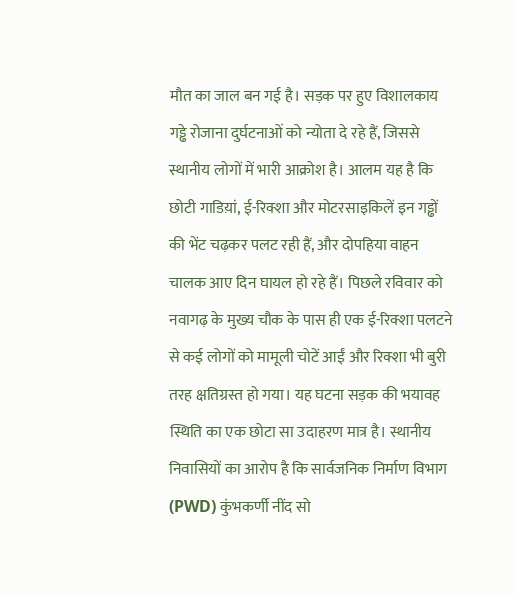मौत का जाल बन गई है। सड़क पर हुए विशालकाय गड्ढे रोजाना दुर्घटनाओं को न्योता दे रहे हैं, जिससे स्थानीय लोगों में भारी आक्रोश है। आलम यह है कि छोटी गाडिय़ां, ई-रिक्शा और मोटरसाइकिलें इन गड्ढों की भेंट चढ़कर पलट रही हैं, और दोपहिया वाहन चालक आए दिन घायल हो रहे हैं। पिछले रविवार को नवागढ़ के मुख्य चौक के पास ही एक ई-रिक्शा पलटने से कई लोगों को मामूली चोटें आईं और रिक्शा भी बुरी तरह क्षतिग्रस्त हो गया। यह घटना सड़क की भयावह स्थिति का एक छोटा सा उदाहरण मात्र है। स्थानीय निवासियों का आरोप है कि सार्वजनिक निर्माण विभाग (PWD) कुंभकर्णी नींद सो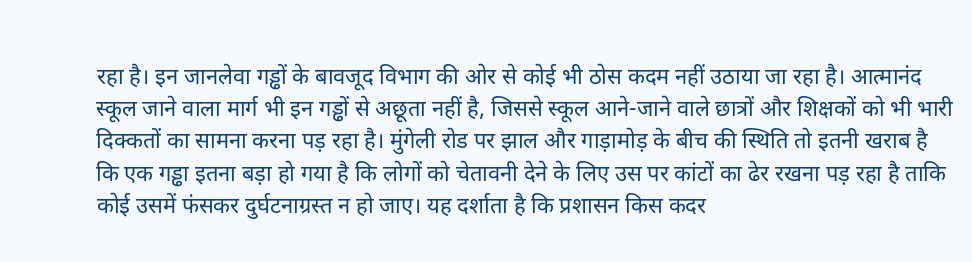रहा है। इन जानलेवा गड्ढों के बावजूद विभाग की ओर से कोई भी ठोस कदम नहीं उठाया जा रहा है। आत्मानंद स्कूल जाने वाला मार्ग भी इन गड्ढों से अछूता नहीं है, जिससे स्कूल आने-जाने वाले छात्रों और शिक्षकों को भी भारी दिक्कतों का सामना करना पड़ रहा है। मुंगेली रोड पर झाल और गाड़ामोड़ के बीच की स्थिति तो इतनी खराब है कि एक गड्ढा इतना बड़ा हो गया है कि लोगों को चेतावनी देने के लिए उस पर कांटों का ढेर रखना पड़ रहा है ताकि कोई उसमें फंसकर दुर्घटनाग्रस्त न हो जाए। यह दर्शाता है कि प्रशासन किस कदर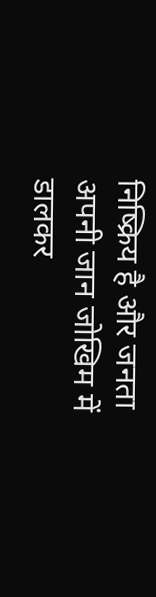निष्क्रिय है और जनता अपनी जान जोखिम में डालकर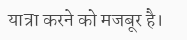यात्रा करने को मजबूर है।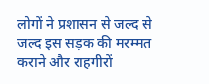लोगों ने प्रशासन से जल्द से जल्द इस सड़क की मरम्मत कराने और राहगीरों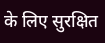के लिए सुरक्षित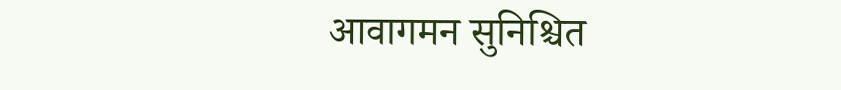आवागमन सुनिश्चित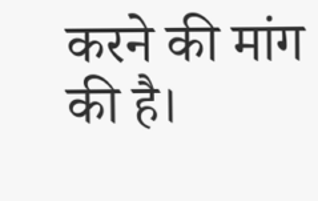करने की मांग की है।